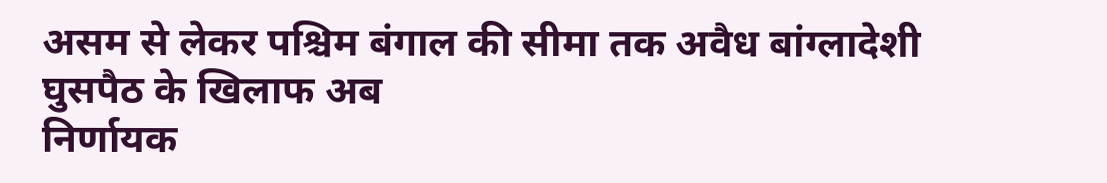असम से लेकर पश्चिम बंगाल की सीमा तक अवैध बांग्लादेशी घुसपैठ के खिलाफ अब
निर्णायक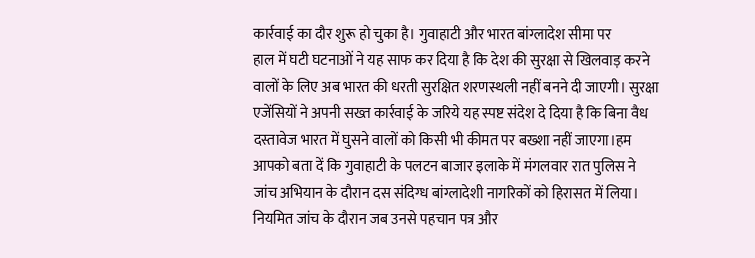कार्रवाई का दौर शुरू हो चुका है। गुवाहाटी और भारत बांग्लादेश सीमा पर
हाल में घटी घटनाओं ने यह साफ कर दिया है कि देश की सुरक्षा से खिलवाड़ करने
वालों के लिए अब भारत की धरती सुरक्षित शरणस्थली नहीं बनने दी जाएगी। सुरक्षा
एजेंसियों ने अपनी सख्त कार्रवाई के जरिये यह स्पष्ट संदेश दे दिया है कि बिना वैध
दस्तावेज भारत में घुसने वालों को किसी भी कीमत पर बख्शा नहीं जाएगा।हम
आपको बता दें कि गुवाहाटी के पलटन बाजार इलाके में मंगलवार रात पुलिस ने
जांच अभियान के दौरान दस संदिग्ध बांग्लादेशी नागरिकों को हिरासत में लिया।
नियमित जांच के दौरान जब उनसे पहचान पत्र और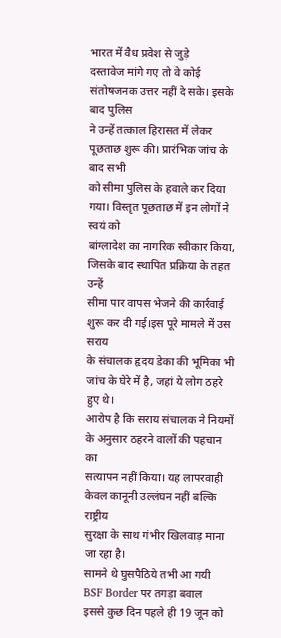भारत में वैध प्रवेश से जुड़े
दस्तावेज मांगे गए तो वे कोई संतोषजनक उत्तर नहीं दे सके। इसके बाद पुलिस
ने उन्हें तत्काल हिरासत में लेकर पूछताछ शुरू की। प्रारंभिक जांच के बाद सभी
को सीमा पुलिस के हवाले कर दिया गया। विस्तृत पूछताछ में इन लोगों ने स्वयं को
बांग्लादेश का नागरिक स्वीकार किया, जिसके बाद स्थापित प्रक्रिया के तहत उन्हें
सीमा पार वापस भेजने की कार्रवाई शुरू कर दी गई।इस पूरे मामले में उस सराय
के संचालक हृदय डेका की भूमिका भी जांच के घेरे में है, जहां ये लोग ठहरे हुए थे।
आरोप है कि सराय संचालक ने नियमों के अनुसार ठहरने वालों की पहचान का
सत्यापन नहीं किया। यह लापरवाही केवल कानूनी उल्लंघन नहीं बल्कि राष्ट्रीय
सुरक्षा के साथ गंभीर खिलवाड़ माना जा रहा है।
सामने थे घुसपैठिये तभी आ गयी BSF Border पर तगड़ा बवाल
इससे कुछ दिन पहले ही 19 जून को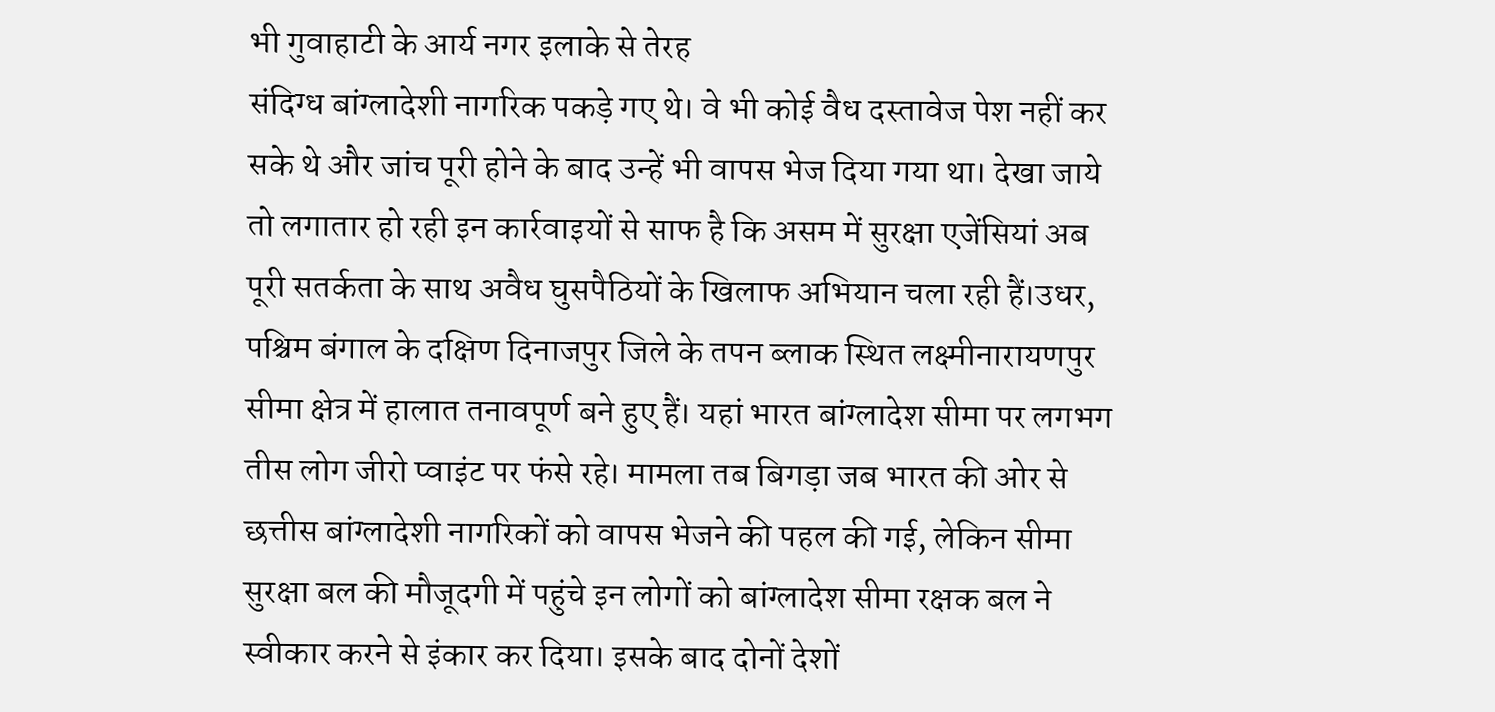भी गुवाहाटी के आर्य नगर इलाके से तेरह
संदिग्ध बांग्लादेशी नागरिक पकड़े गए थे। वे भी कोई वैध दस्तावेज पेश नहीं कर
सके थे और जांच पूरी होने के बाद उन्हें भी वापस भेज दिया गया था। देखा जाये
तो लगातार हो रही इन कार्रवाइयों से साफ है कि असम में सुरक्षा एजेंसियां अब
पूरी सतर्कता के साथ अवैध घुसपैठियों के खिलाफ अभियान चला रही हैं।उधर,
पश्चिम बंगाल के दक्षिण दिनाजपुर जिले के तपन ब्लाक स्थित लक्ष्मीनारायणपुर
सीमा क्षेत्र में हालात तनावपूर्ण बने हुए हैं। यहां भारत बांग्लादेश सीमा पर लगभग
तीस लोग जीरो प्वाइंट पर फंसे रहे। मामला तब बिगड़ा जब भारत की ओर से
छत्तीस बांग्लादेशी नागरिकों को वापस भेजने की पहल की गई, लेकिन सीमा
सुरक्षा बल की मौजूदगी में पहुंचे इन लोगों को बांग्लादेश सीमा रक्षक बल ने
स्वीकार करने से इंकार कर दिया। इसके बाद दोनों देशों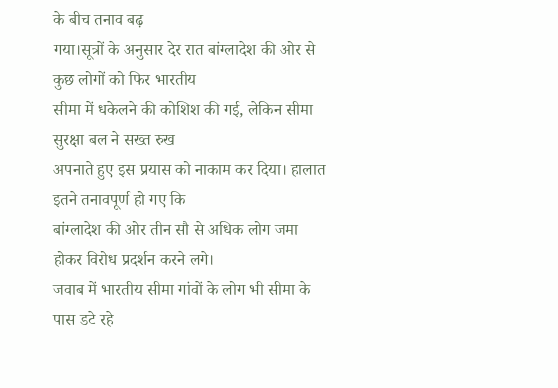के बीच तनाव बढ़
गया।सूत्रों के अनुसार देर रात बांग्लादेश की ओर से कुछ लोगों को फिर भारतीय
सीमा में धकेलने की कोशिश की गई, लेकिन सीमा सुरक्षा बल ने सख्त रुख
अपनाते हुए इस प्रयास को नाकाम कर दिया। हालात इतने तनावपूर्ण हो गए कि
बांग्लादेश की ओर तीन सौ से अधिक लोग जमा होकर विरोध प्रदर्शन करने लगे।
जवाब में भारतीय सीमा गांवों के लोग भी सीमा के पास डटे रहे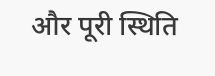और पूरी स्थिति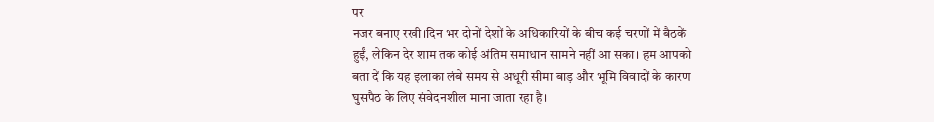पर
नजर बनाए रखी।दिन भर दोनों देशों के अधिकारियों के बीच कई चरणों में बैठकें
हुईं, लेकिन देर शाम तक कोई अंतिम समाधान सामने नहीं आ सका। हम आपको
बता दें कि यह इलाका लंबे समय से अधूरी सीमा बाड़ और भूमि विवादों के कारण
घुसपैठ के लिए संवेदनशील माना जाता रहा है।